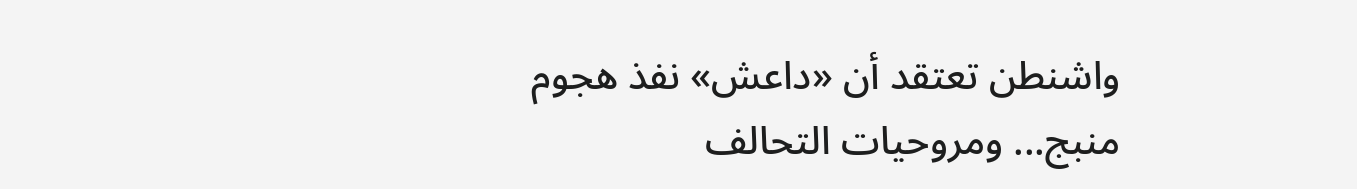واشنطن تعتقد أن «داعش» نفذ هجوم منبج... ومروحيات التحالف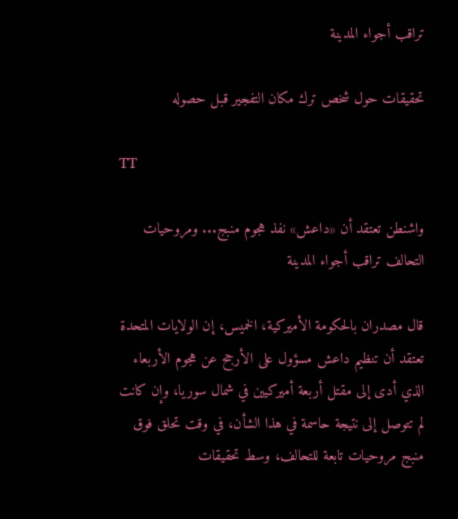تراقب أجواء المدينة

تحقيقات حول شخص ترك مكان التفجير قبل حصوله

TT

واشنطن تعتقد أن «داعش» نفذ هجوم منبج... ومروحيات التحالف تراقب أجواء المدينة

قال مصدران بالحكومة الأميركية، الخميس، إن الولايات المتحدة تعتقد أن تنظيم داعش مسؤول على الأرجح عن هجوم الأربعاء الذي أدى إلى مقتل أربعة أميركيين في شمال سوريا، وإن كانت لم تتوصل إلى نتيجة حاسمة في هذا الشأن، في وقت تحلق فوق منبج مروحيات تابعة للتحالف، وسط تحقيقات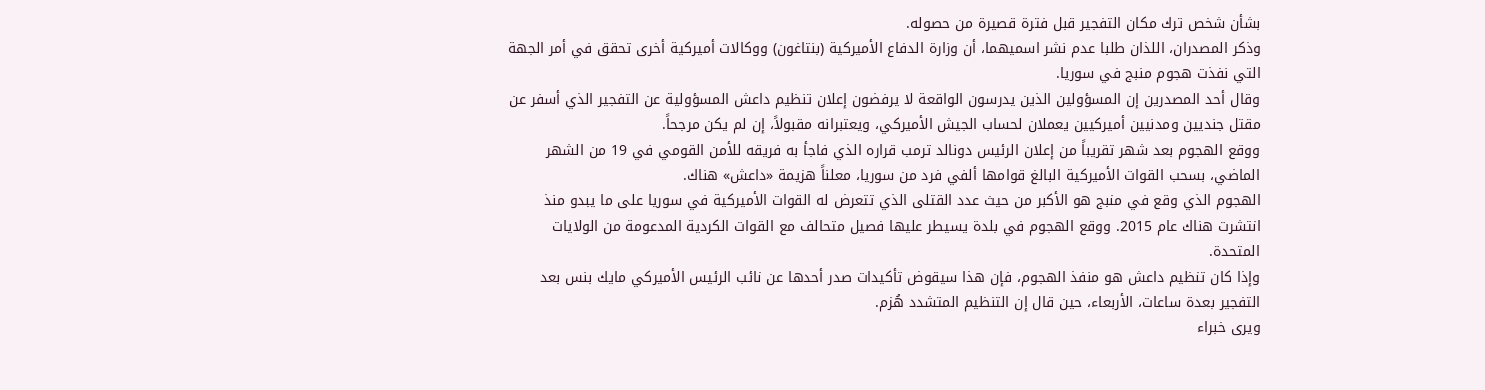بشأن شخص ترك مكان التفجير قبل فترة قصيرة من حصوله.
وذكر المصدران، اللذان طلبا عدم نشر اسميهما، أن وزارة الدفاع الأميركية (بنتاغون) ووكالات أميركية أخرى تحقق في أمر الجهة التي نفذت هجوم منبج في سوريا.
وقال أحد المصدرين إن المسؤولين الذين يدرسون الواقعة لا يرفضون إعلان تنظيم داعش المسؤولية عن التفجير الذي أسفر عن مقتل جنديين ومدنيين أميركيين يعملان لحساب الجيش الأميركي، ويعتبرانه مقبولاً، إن لم يكن مرجحاً.
ووقع الهجوم بعد شهر تقريباً من إعلان الرئيس دونالد ترمب قراره الذي فاجأ به فريقه للأمن القومي في 19 من الشهر الماضي، بسحب القوات الأميركية البالغ قوامها ألفي فرد من سوريا، معلناً هزيمة «داعش» هناك.
الهجوم الذي وقع في منبج هو الأكبر من حيث عدد القتلى الذي تتعرض له القوات الأميركية في سوريا على ما يبدو منذ انتشرت هناك عام 2015. ووقع الهجوم في بلدة يسيطر عليها فصيل متحالف مع القوات الكردية المدعومة من الولايات المتحدة.
وإذا كان تنظيم داعش هو منفذ الهجوم، فإن هذا سيقوض تأكيدات صدر أحدها عن نائب الرئيس الأميركي مايك بنس بعد التفجير بعدة ساعات، الأربعاء، حين قال إن التنظيم المتشدد هُزم.
ويرى خبراء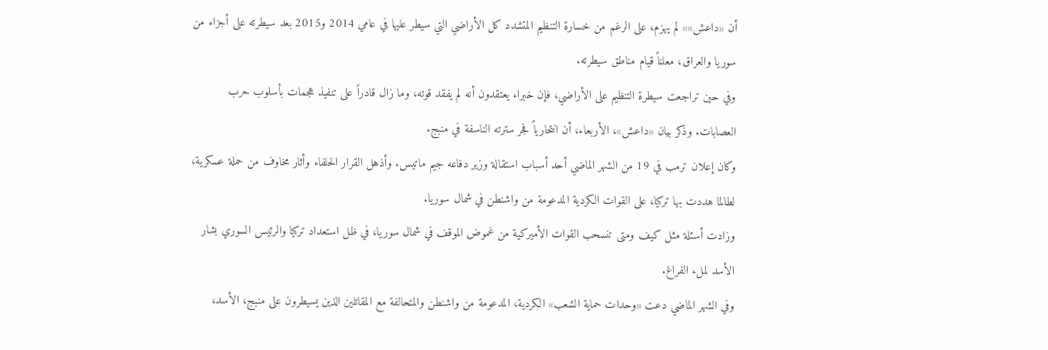أن «داعش»» لم يهزم، على الرغم من خسارة التنظيم المتشدد كل الأراضي التي سيطر عليها في عامي 2014 و2015 بعد سيطرته على أجزاء من سوريا والعراق، معلناً قيام مناطق سيطرته.
وفي حين تراجعت سيطرة التنظيم على الأراضي، فإن خبراء يعتقدون أنه لم يفقد قوته، وما زال قادراً على تنفيذ هجمات بأسلوب حرب العصابات. وذكر بيان «داعش»، الأربعاء، أن انتحارياً فجر سترته الناسفة في منبج.
وكان إعلان ترمب في 19 من الشهر الماضي أحد أسباب استقالة وزير دفاعه جيم ماتيس. وأذهل القرار الحلفاء وأثار مخاوف من حملة عسكرية، لطالما هددت بها تركيا، على القوات الكردية المدعومة من واشنطن في شمال سوريا.
وزادت أسئلة مثل كيف ومتى تنسحب القوات الأميركية من غموض الموقف في شمال سوريا، في ظل استعداد تركيا والرئيس السوري بشار الأسد لملء الفراغ.
وفي الشهر الماضي دعت «وحدات حماية الشعب» الكردية، المدعومة من واشنطن والمتحالفة مع المقاتلين الذين يسيطرون على منبج، الأسد،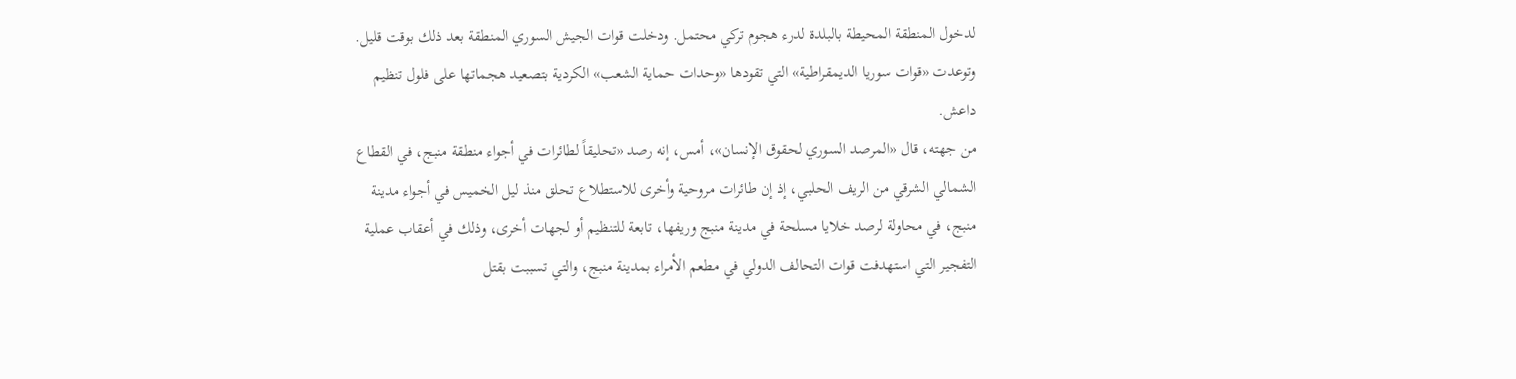لدخول المنطقة المحيطة بالبلدة لدرء هجوم تركي محتمل. ودخلت قوات الجيش السوري المنطقة بعد ذلك بوقت قليل.
وتوعدت «قوات سوريا الديمقراطية» التي تقودها «وحدات حماية الشعب» الكردية بتصعيد هجماتها على فلول تنظيم داعش.
من جهته، قال «المرصد السوري لحقوق الإنسان»، أمس، إنه رصد «تحليقاً لطائرات في أجواء منطقة منبج، في القطاع الشمالي الشرقي من الريف الحلبي، إذ إن طائرات مروحية وأخرى للاستطلاع تحلق منذ ليل الخميس في أجواء مدينة منبج، في محاولة لرصد خلايا مسلحة في مدينة منبج وريفها، تابعة للتنظيم أو لجهات أخرى، وذلك في أعقاب عملية التفجير التي استهدفت قوات التحالف الدولي في مطعم الأمراء بمدينة منبج، والتي تسببت بقتل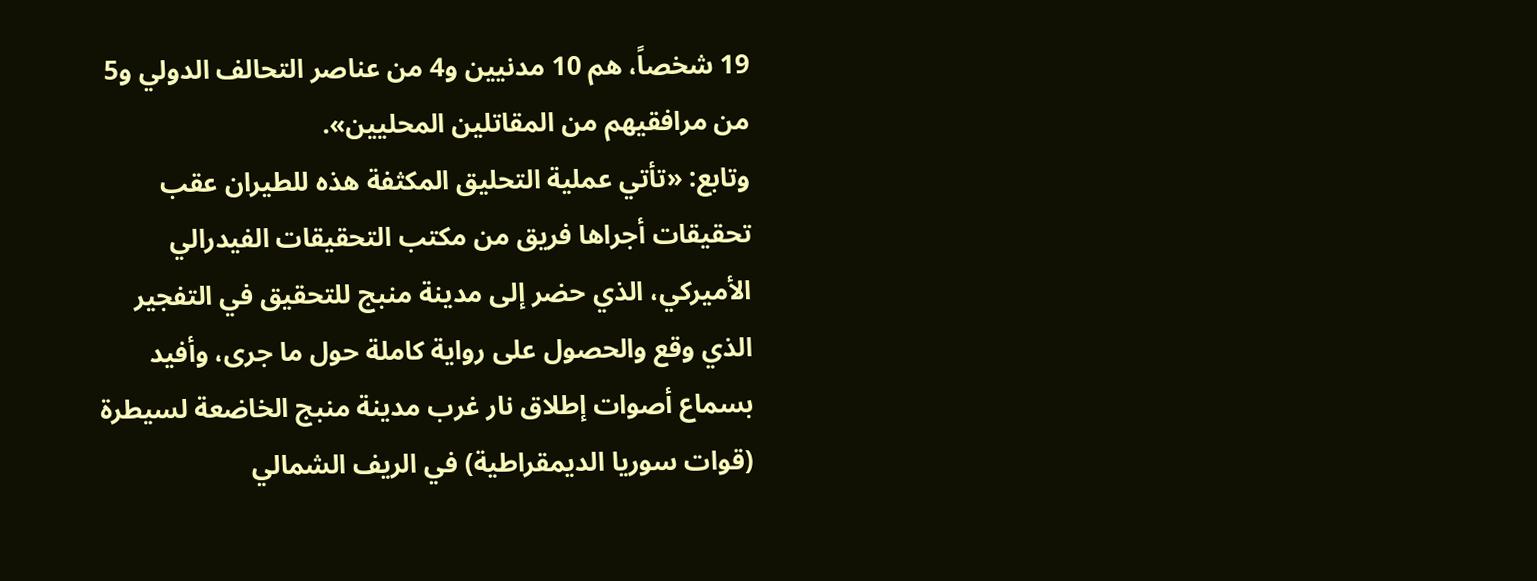19 شخصاً، هم 10 مدنيين و4 من عناصر التحالف الدولي و5 من مرافقيهم من المقاتلين المحليين».
وتابع: «تأتي عملية التحليق المكثفة هذه للطيران عقب تحقيقات أجراها فريق من مكتب التحقيقات الفيدرالي الأميركي، الذي حضر إلى مدينة منبج للتحقيق في التفجير الذي وقع والحصول على رواية كاملة حول ما جرى، وأفيد بسماع أصوات إطلاق نار غرب مدينة منبج الخاضعة لسيطرة (قوات سوريا الديمقراطية) في الريف الشمالي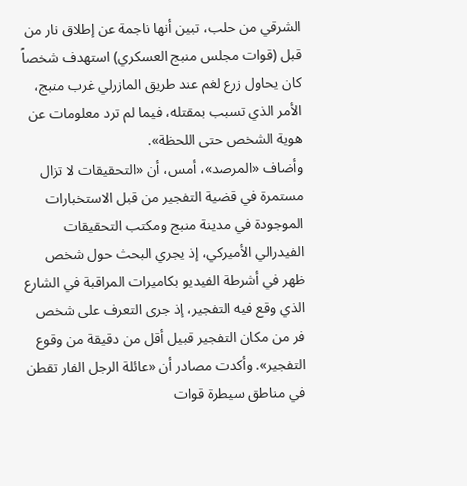الشرقي من حلب، تبين أنها ناجمة عن إطلاق نار من قبل (قوات مجلس منبج العسكري) استهدف شخصاً كان يحاول زرع لغم عند طريق المازرلي غرب منبج، الأمر الذي تسبب بمقتله، فيما لم ترد معلومات عن هوية الشخص حتى اللحظة».
وأضاف «المرصد»، أمس، أن «التحقيقات لا تزال مستمرة في قضية التفجير من قبل الاستخبارات الموجودة في مدينة منبج ومكتب التحقيقات الفيدرالي الأميركي، إذ يجري البحث حول شخص ظهر في أشرطة الفيديو بكاميرات المراقبة في الشارع الذي وقع فيه التفجير، إذ جرى التعرف على شخص فر من مكان التفجير قبيل أقل من دقيقة من وقوع التفجير». وأكدت مصادر أن «عائلة الرجل الفار تقطن في مناطق سيطرة قوات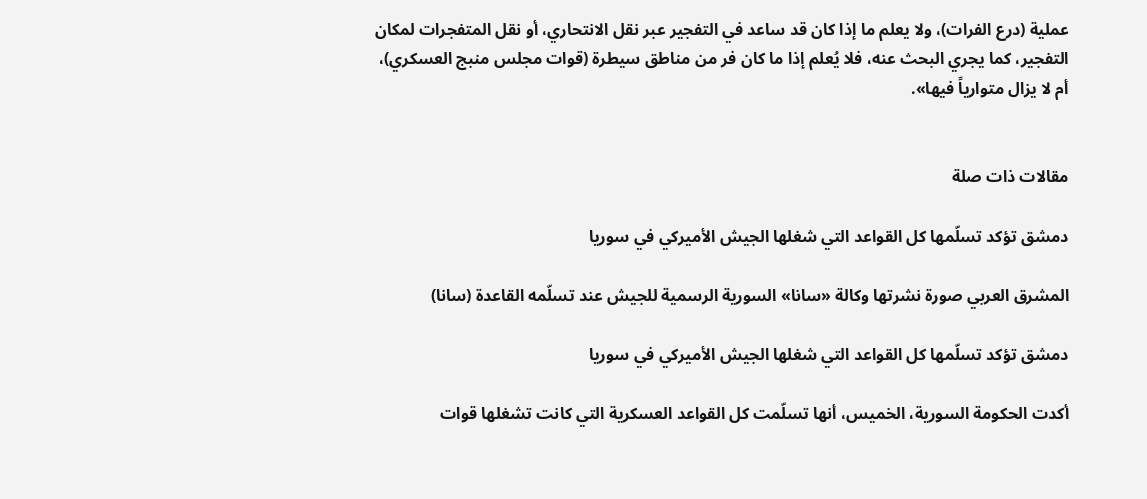عملية (درع الفرات)، ولا يعلم ما إذا كان قد ساعد في التفجير عبر نقل الانتحاري، أو نقل المتفجرات لمكان التفجير، كما يجري البحث عنه، فلا يُعلم إذا ما كان فر من مناطق سيطرة (قوات مجلس منبج العسكري)، أم لا يزال متوارياً فيها».


مقالات ذات صلة

دمشق تؤكد تسلّمها كل القواعد التي شغلها الجيش الأميركي في سوريا

المشرق العربي صورة نشرتها وكالة «سانا» السورية الرسمية للجيش عند تسلّمه القاعدة (سانا)

دمشق تؤكد تسلّمها كل القواعد التي شغلها الجيش الأميركي في سوريا

أكدت الحكومة السورية، الخميس، أنها تسلّمت كل القواعد العسكرية التي كانت تشغلها قوات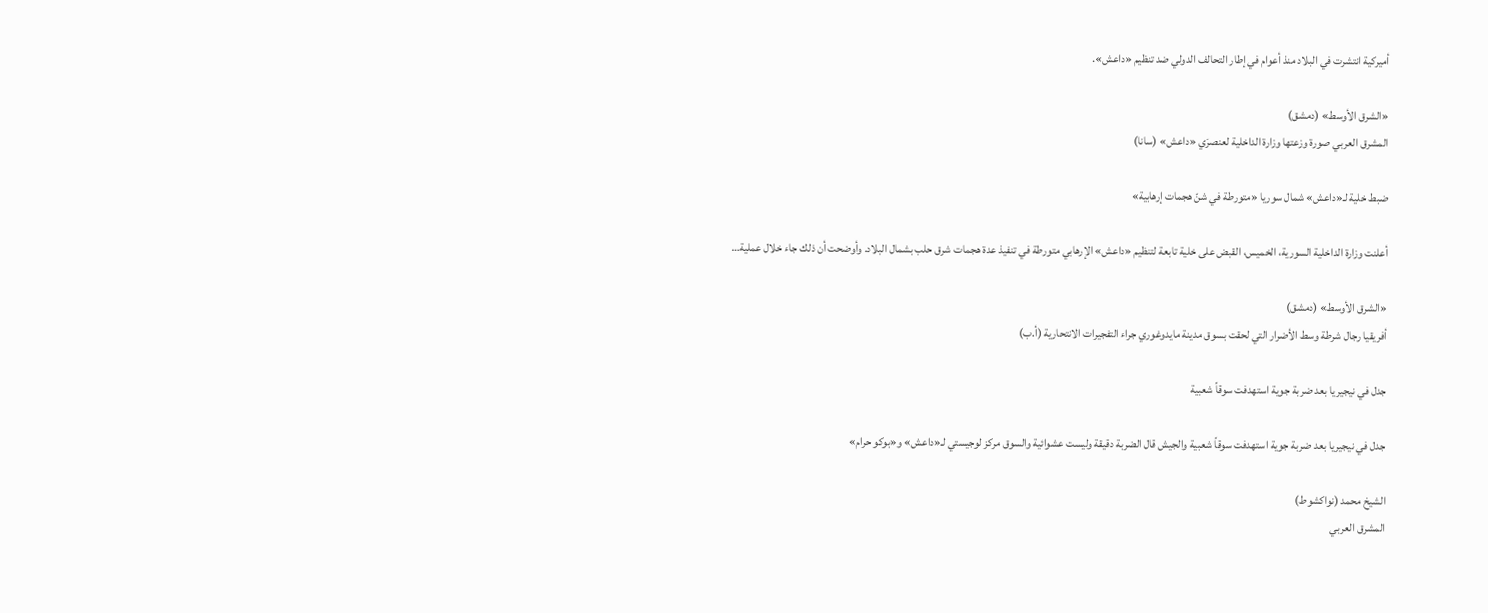أميركية انتشرت في البلاد منذ أعوام في إطار التحالف الدولي ضد تنظيم «داعش».

«الشرق الأوسط» (دمشق)
المشرق العربي صورة وزعتها وزارة الداخلية لعنصرَي «داعش» (سانا)

ضبط خلية لـ«داعش» شمال سوريا «متورطة في شنّ هجمات إرهابية»

أعلنت وزارة الداخلية السورية، الخميس، القبض على خلية تابعة لتنظيم «داعش» الإرهابي متورطة في تنفيذ عدة هجمات شرق حلب بشمال البلاد. وأوضحت أن ذلك جاء خلال عملية…

«الشرق الأوسط» (دمشق)
أفريقيا رجال شرطة وسط الأضرار التي لحقت بسوق مدينة مايدوغوري جراء التفجيرات الانتحارية (أ.ب)

جدل في نيجيريا بعد ضربة جوية استهدفت سوقاً شعبية

جدل في نيجيريا بعد ضربة جوية استهدفت سوقاً شعبية والجيش قال الضربة دقيقة وليست عشوائية والسوق مركز لوجيستي لـ«داعش» و«بوكو حرام»

الشيخ محمد (نواكشوط)
المشرق العربي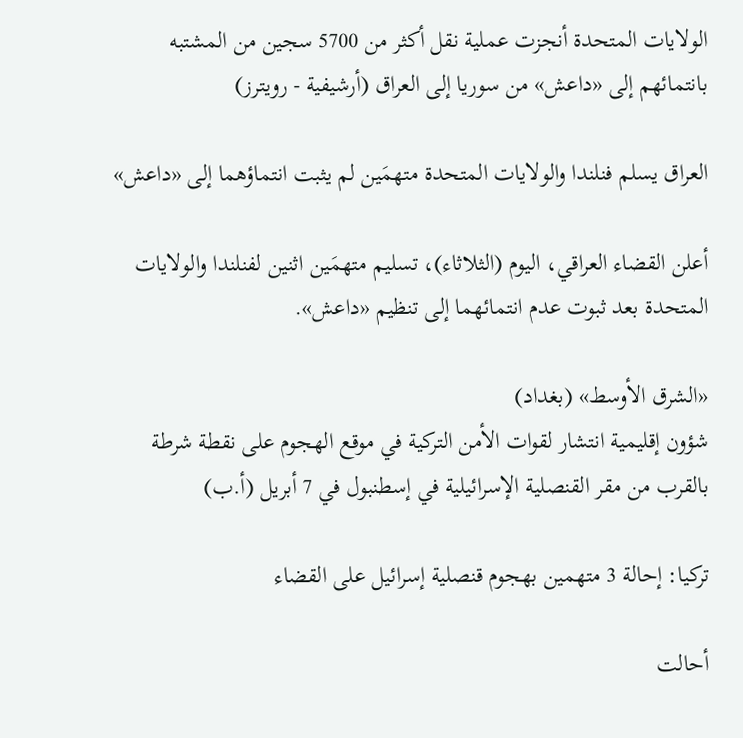الولايات المتحدة أنجزت عملية نقل أكثر من 5700 سجين من المشتبه بانتمائهم إلى «داعش» من سوريا إلى العراق (أرشيفية - رويترز)

العراق يسلم فنلندا والولايات المتحدة متهمَين لم يثبت انتماؤهما إلى «داعش»

أعلن القضاء العراقي، اليوم (الثلاثاء)، تسليم متهمَين اثنين لفنلندا والولايات المتحدة بعد ثبوت عدم انتمائهما إلى تنظيم «داعش».

«الشرق الأوسط» (بغداد)
شؤون إقليمية انتشار لقوات الأمن التركية في موقع الهجوم على نقطة شرطة بالقرب من مقر القنصلية الإسرائيلية في إسطنبول في 7 أبريل (أ.ب)

تركيا: إحالة 3 متهمين بهجوم قنصلية إسرائيل على القضاء

أحالت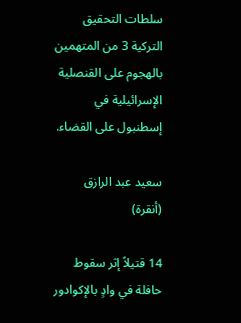سلطات التحقيق التركية 3 من المتهمين بالهجوم على القنصلية الإسرائيلية في إسطنبول على القضاء.

سعيد عبد الرازق (أنقرة)

14 قتيلاً إثر سقوط حافلة في وادٍ بالإكوادور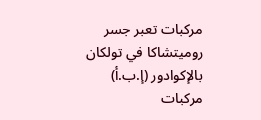مركبات تعبر جسر روميتشاكا في تولكان بالإكوادور (إ.ب.أ)
مركبات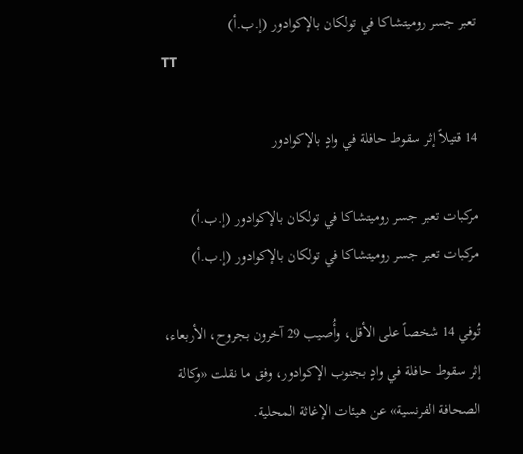تعبر جسر روميتشاكا في تولكان بالإكوادور (إ.ب.أ)
TT

14 قتيلاً إثر سقوط حافلة في وادٍ بالإكوادور

مركبات تعبر جسر روميتشاكا في تولكان بالإكوادور (إ.ب.أ)
مركبات تعبر جسر روميتشاكا في تولكان بالإكوادور (إ.ب.أ)

تُوفي 14 شخصاً على الأقل، وأُصيب 29 آخرون بجروح، الأربعاء، إثر سقوط حافلة في وادٍ بجنوب الإكوادور، وفق ما نقلت «وكالة الصحافة الفرنسية» عن هيئات الإغاثة المحلية.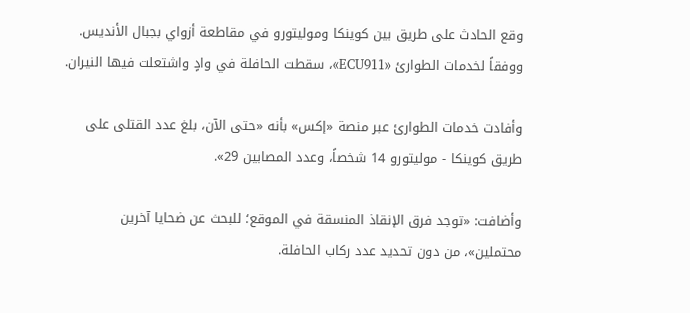وقع الحادث على طريق بين كوينكا وموليتورو في مقاطعة أزواي بجبال الأنديس. ووفقاً لخدمات الطوارئ «ECU911»، سقطت الحافلة في وادٍ واشتعلت فيها النيران.

وأفادت خدمات الطوارئ عبر منصة «إكس» بأنه «حتى الآن، بلغ عدد القتلى على طريق كوينكا - موليتورو 14 شخصاً، وعدد المصابين 29».

وأضافت: «توجد فرق الإنقاذ المنسقة في الموقع؛ للبحث عن ضحايا آخرين محتملين»، من دون تحديد عدد ركاب الحافلة.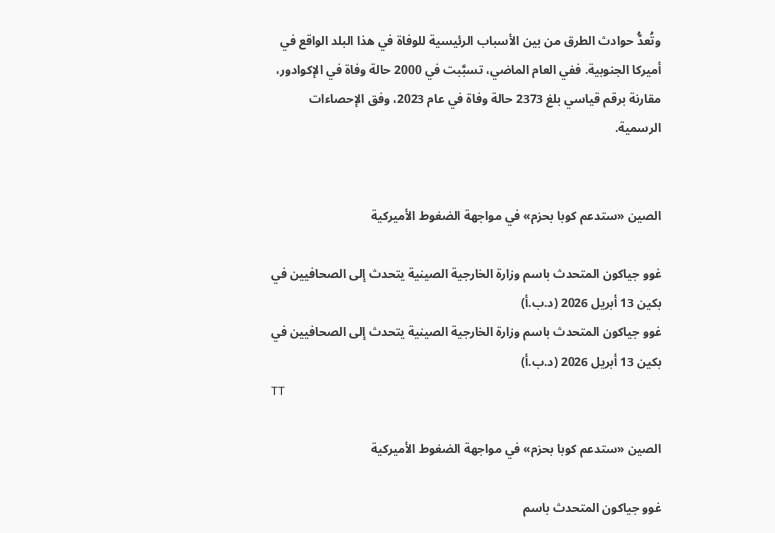وتُعدُّ حوادث الطرق من بين الأسباب الرئيسية للوفاة في هذا البلد الواقع في أميركا الجنوبية. ففي العام الماضي، تسبَّبت في 2000 حالة وفاة في الإكوادور، مقارنة برقم قياسي بلغ 2373 حالة وفاة في عام 2023، وفق الإحصاءات الرسمية.


الصين «ستدعم كوبا بحزم» في مواجهة الضغوط الأميركية

غوو جياكون المتحدث باسم وزارة الخارجية الصينية يتحدث إلى الصحافيين في بكين 13 أبريل 2026 (د.ب.أ)
غوو جياكون المتحدث باسم وزارة الخارجية الصينية يتحدث إلى الصحافيين في بكين 13 أبريل 2026 (د.ب.أ)
TT

الصين «ستدعم كوبا بحزم» في مواجهة الضغوط الأميركية

غوو جياكون المتحدث باسم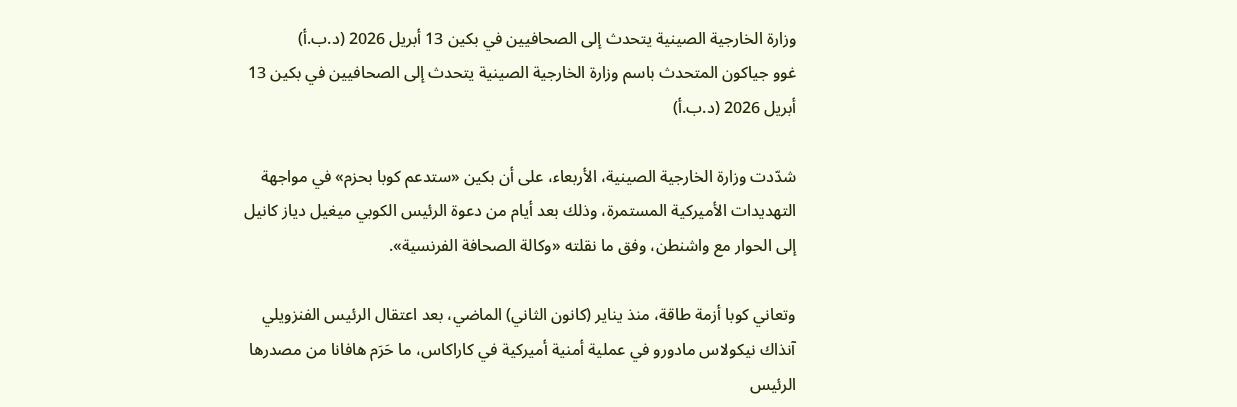وزارة الخارجية الصينية يتحدث إلى الصحافيين في بكين 13 أبريل 2026 (د.ب.أ)
غوو جياكون المتحدث باسم وزارة الخارجية الصينية يتحدث إلى الصحافيين في بكين 13 أبريل 2026 (د.ب.أ)

شدّدت وزارة الخارجية الصينية، الأربعاء، على أن بكين «ستدعم كوبا بحزم» في مواجهة التهديدات الأميركية المستمرة، وذلك بعد أيام من دعوة الرئيس الكوبي ميغيل دياز كانيل إلى الحوار مع واشنطن، وفق ما نقلته «وكالة الصحافة الفرنسية».

وتعاني كوبا أزمة طاقة، منذ يناير (كانون الثاني) الماضي، بعد اعتقال الرئيس الفنزويلي آنذاك نيكولاس مادورو في عملية أمنية أميركية في كاراكاس، ما حَرَم هافانا من مصدرها الرئيس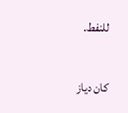للنفط.

كان دياز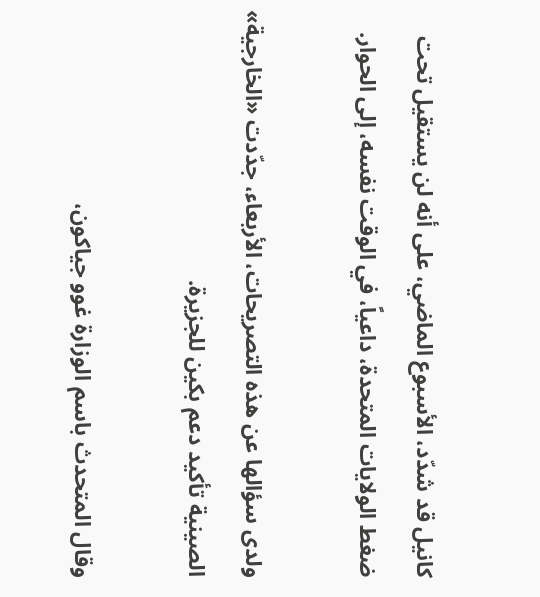كانيل قد شدّد، الأسبوع الماضي، على أنه لن يستقيل تحت ضغط الولايات المتحدة، داعياً، في الوقت نفسه، إلى الحوار.

ولدى سؤالها عن هذه التصريحات، الأربعاء، جدّدت «الخارجية» الصينية تأكيد دعم بكين للجزيرة.

وقال المتحدث باسم الوزارة غوو جياكون،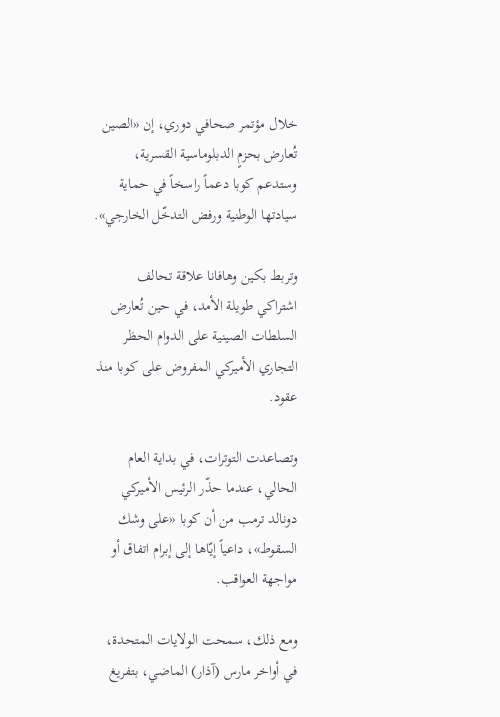خلال مؤتمر صحافي دوري، إن «الصين تُعارض بحزمٍ الدبلوماسية القسرية، وستدعم كوبا دعماً راسخاً في حماية سيادتها الوطنية ورفض التدخّل الخارجي».

وتربط بكين وهافانا علاقة تحالف اشتراكي طويلة الأمد، في حين تُعارض السلطات الصينية على الدوام الحظر التجاري الأميركي المفروض على كوبا منذ عقود.

وتصاعدت التوترات، في بداية العام الحالي، عندما حذّر الرئيس الأميركي دونالد ترمب من أن كوبا «على وشك السقوط»، داعياً إيّاها إلى إبرام اتفاق أو مواجهة العواقب.

ومع ذلك، سمحت الولايات المتحدة، في أواخر مارس (آذار) الماضي، بتفريغ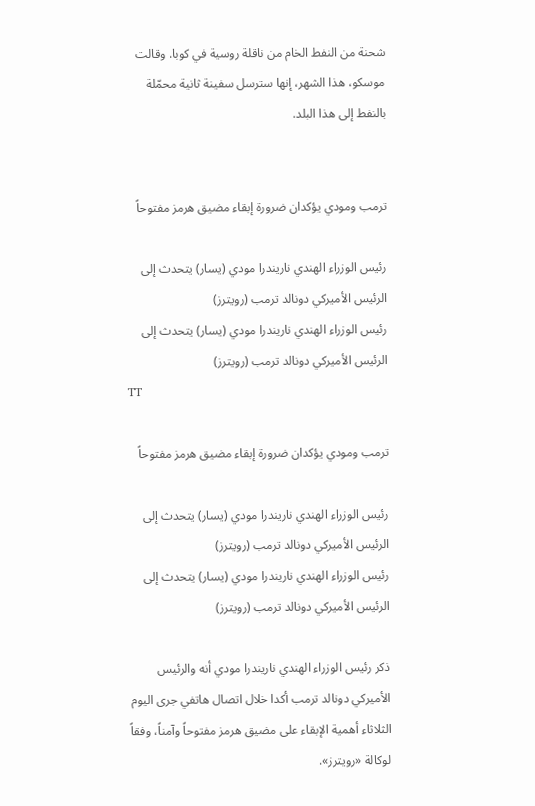شحنة من النفط الخام من ناقلة روسية في كوبا. وقالت موسكو، هذا الشهر، إنها سترسل سفينة ثانية محمّلة بالنفط إلى هذا البلد.


ترمب ومودي يؤكدان ضرورة إبقاء مضيق هرمز مفتوحاً

رئيس الوزراء الهندي ناريندرا مودي (يسار) يتحدث إلى الرئيس الأميركي دونالد ترمب (رويترز)
رئيس الوزراء الهندي ناريندرا مودي (يسار) يتحدث إلى الرئيس الأميركي دونالد ترمب (رويترز)
TT

ترمب ومودي يؤكدان ضرورة إبقاء مضيق هرمز مفتوحاً

رئيس الوزراء الهندي ناريندرا مودي (يسار) يتحدث إلى الرئيس الأميركي دونالد ترمب (رويترز)
رئيس الوزراء الهندي ناريندرا مودي (يسار) يتحدث إلى الرئيس الأميركي دونالد ترمب (رويترز)

ذكر رئيس الوزراء الهندي ناريندرا مودي أنه والرئيس الأميركي دونالد ترمب أكدا خلال اتصال هاتفي جرى اليوم الثلاثاء أهمية الإبقاء على مضيق هرمز مفتوحاً وآمناً، وفقاً لوكالة «رويترز».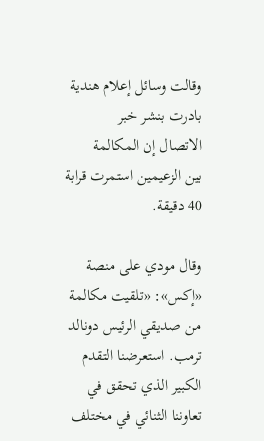وقالت وسائل إعلام هندية بادرت بنشر خبر الاتصال ‌إن المكالمة بين ‌الزعيمين استمرت ‌قرابة 40 دقيقة.

وقال مودي على منصة «إكس»: «تلقيت مكالمة من صديقي الرئيس دونالد ترمب. استعرضنا التقدم الكبير الذي تحقق في تعاوننا الثنائي في مختلف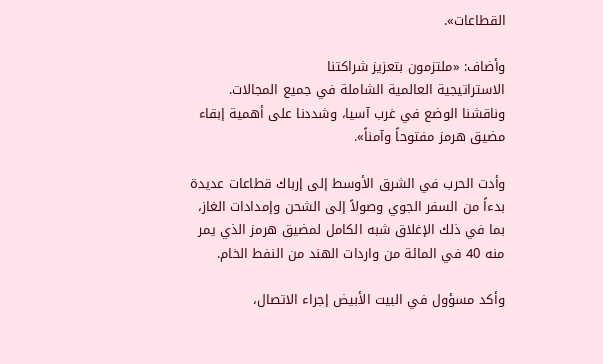القطاعات».

وأضاف: «ملتزمون بتعزيز شراكتنا الاستراتيجية ‌العالمية ‌الشاملة في جميع المجالات. وناقشنا ‌الوضع في غرب آسيا، ‌وشددنا على أهمية إبقاء مضيق هرمز مفتوحاً وآمناً».

وأدت الحرب في الشرق الأوسط إلى إرباك ‌قطاعات عديدة بدءاً من السفر الجوي وصولاً إلى الشحن وإمدادات الغاز، بما في ذلك الإغلاق شبه الكامل لمضيق هرمز الذي يمر منه 40 في المائة من واردات الهند من النفط الخام.

وأكد مسؤول في البيت الأبيض إجراء الاتصال،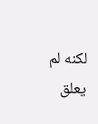لكنه لم يعلق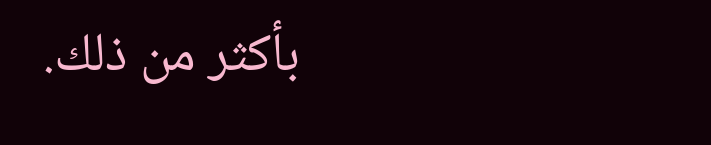بأكثر من ذلك.